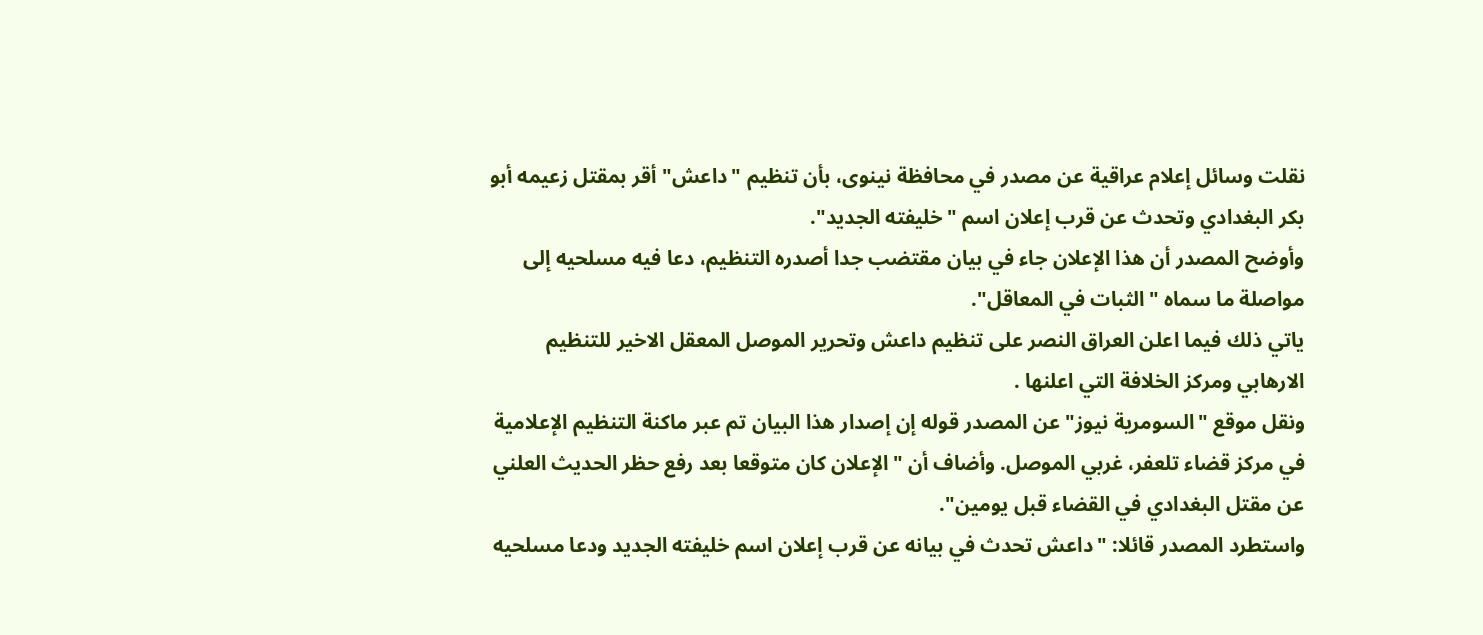نقلت وسائل إعلام عراقية عن مصدر في محافظة نينوى، بأن تنظيم "داعش" أقر بمقتل زعيمه أبو بكر البغدادي وتحدث عن قرب إعلان اسم "خليفته الجديد".
وأوضح المصدر أن هذا الإعلان جاء في بيان مقتضب جدا أصدره التنظيم، دعا فيه مسلحيه إلى مواصلة ما سماه "الثبات في المعاقل".
ياتي ذلك فيما اعلن العراق النصر على تنظيم داعش وتحرير الموصل المعقل الاخير للتنظيم الارهابي ومركز الخلافة التي اعلنها .
ونقل موقع "السومرية نيوز" عن المصدر قوله إن إصدار هذا البيان تم عبر ماكنة التنظيم الإعلامية في مركز قضاء تلعفر، غربي الموصل. وأضاف أن "الإعلان كان متوقعا بعد رفع حظر الحديث العلني عن مقتل البغدادي في القضاء قبل يومين".
واستطرد المصدر قائلا: "داعش تحدث في بيانه عن قرب إعلان اسم خليفته الجديد ودعا مسلحيه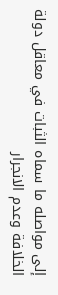إلى مواصله ما سماه الثبات في معاقل دولة الخلافة وعدم الانجرار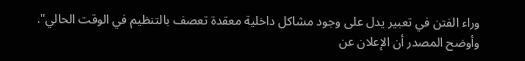وراء الفتن في تعبير يدل على وجود مشاكل داخلية معقدة تعصف بالتنظيم في الوقت الحالي".
وأوضح المصدر أن الإعلان عن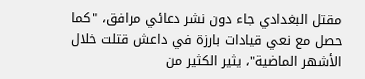مقتل البغدادي جاء دون نشر دعائي مرافق، "كما حصل مع نعي قيادات بارزة في داعش قتلت خلال الأشهر الماضية"، يثير الكثير من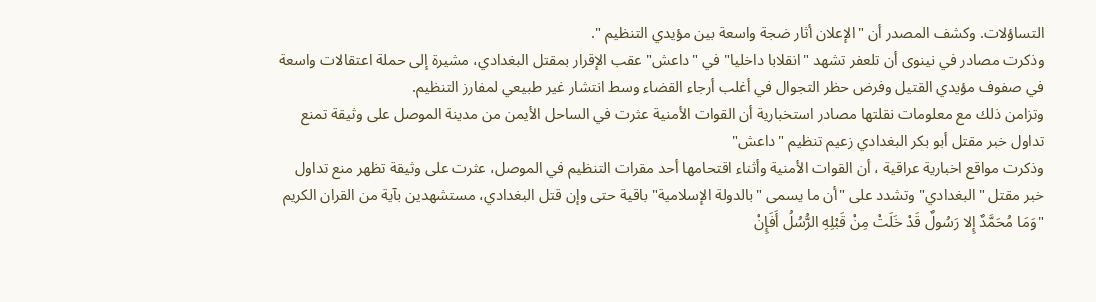التساؤلات. وكشف المصدر أن "الإعلان أثار ضجة واسعة بين مؤيدي التنظيم ".
وذكرت مصادر في نينوى أن تلعفر تشهد "انقلابا داخليا" في "داعش" عقب الإقرار بمقتل البغدادي، مشيرة إلى حملة اعتقالات واسعة في صفوف مؤيدي القتيل وفرض حظر التجوال في أغلب أرجاء القضاء وسط انتشار غير طبيعي لمفارز التنظيم.
وتزامن ذلك مع معلومات نقلتها مصادر استخبارية أن القوات الأمنية عثرت في الساحل الأيمن من مدينة الموصل على وثيقة تمنع تداول خبر مقتل أبو بكر البغدادي زعيم تنظيم "داعش"
وذكرت مواقع اخبارية عراقية ، أن القوات الأمنية وأثناء اقتحامها أحد مقرات التنظيم في الموصل، عثرت على وثيقة تظهر منع تداول خبر مقتل "البغدادي" وتشدد على "أن ما يسمى "بالدولة الإسلامية" باقية حتى وإن قتل البغدادي، مستشهدين بآية من القران الكريم "وَمَا مُحَمَّدٌ إِلا رَسُولٌ قَدْ خَلَتْ مِنْ قَبْلِهِ الرُّسُلُ أَفَإِنْ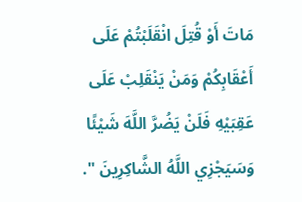مَاتَ أَوْ قُتِلَ انْقَلَبْتُمْ عَلَى أَعْقَابِكُمْ وَمَنْ يَنْقَلِبْ عَلَى عَقِبَيْهِ فَلَنْ يَضُرَّ اللَّهَ شَيْئًا وَسَيَجْزِي اللَّهُ الشَّاكِرِينَ ".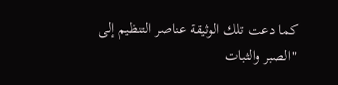كما دعت تلك الوثيقة عناصر التنظيم إلى "الصبر والثبات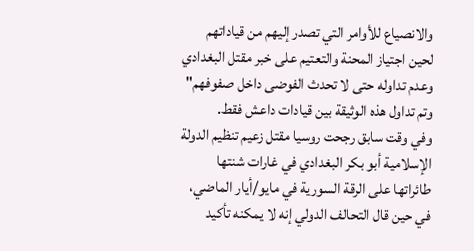والانصياع للأوامر التي تصدر إليهم من قياداتهم لحين اجتياز المحنة والتعتيم على خبر مقتل البغدادي وعدم تداوله حتى لا تحدث الفوضى داخل صفوفهم" وتم تداول هذه الوثيقة بين قيادات داعش فقط.
وفي وقت سابق رجحت روسيا مقتل زعيم تنظيم الدولة الإسلامية أبو بكر البغدادي في غارات شنتها طائراتها على الرقة السورية في مايو/أيار الماضي، في حين قال التحالف الدولي إنه لا يمكنه تأكيد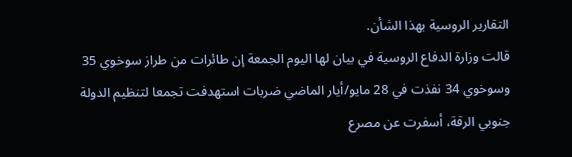التقارير الروسية بهذا الشأن.
قالت وزارة الدفاع الروسية في بيان لها اليوم الجمعة إن طائرات من طراز سوخوي 35 وسوخوي 34 نفذت في 28 مايو/أيار الماضي ضربات استهدفت تجمعا لتنظيم الدولة جنوبي الرقة، أسفرت عن مصرع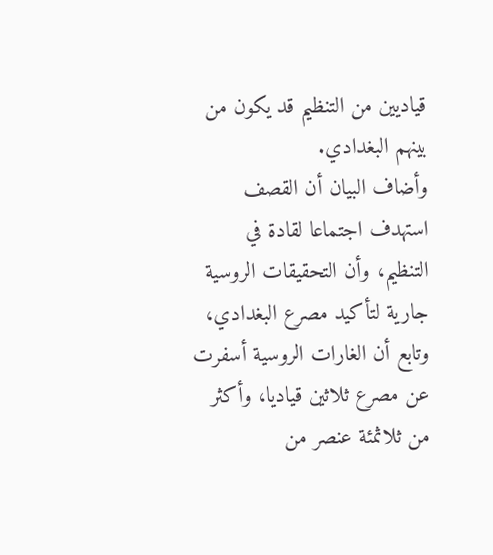قياديين من التنظيم قد يكون من بينهم البغدادي.
وأضاف البيان أن القصف استهدف اجتماعا لقادة في التنظيم، وأن التحقيقات الروسية جارية لتأكيد مصرع البغدادي، وتابع أن الغارات الروسية أسفرت عن مصرع ثلاثين قياديا، وأكثر من ثلاثمئة عنصر من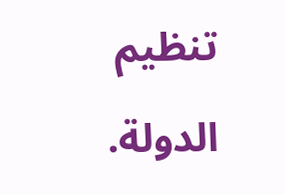تنظيم الدولة.